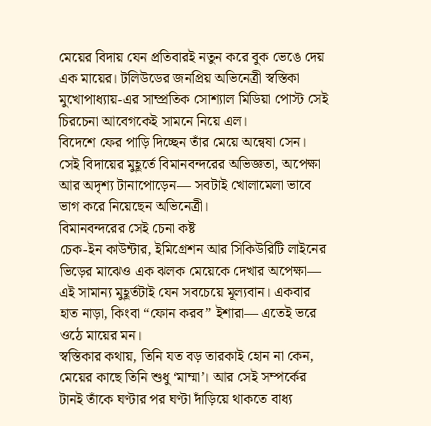মেয়ের বিদায় যেন প্রতিবারই নতুন করে বুক ভেঙে দেয় এক মায়ের। টলিউডের জনপ্রিয় অভিনেত্রী স্বস্তিকা মুখোপাধ্যায়-এর সাম্প্রতিক সোশ্যাল মিডিয়া পোস্ট সেই চিরচেনা আবেগকেই সামনে নিয়ে এল।
বিদেশে ফের পাড়ি দিচ্ছেন তাঁর মেয়ে অন্বেষা সেন। সেই বিদায়ের মুহূর্তে বিমানবন্দরের অভিজ্ঞতা, অপেক্ষা আর অদৃশ্য টানাপোড়েন— সবটাই খোলামেলা ভাবে ভাগ করে নিয়েছেন অভিনেত্রী।
বিমানবন্দরের সেই চেনা কষ্ট
চেক-ইন কাউন্টার, ইমিগ্রেশন আর সিকিউরিটি লাইনের ভিড়ের মাঝেও এক ঝলক মেয়েকে দেখার অপেক্ষা— এই সামান্য মুহূর্তটাই যেন সবচেয়ে মূল্যবান। একবার হাত নাড়া, কিংবা “ফোন করব” ইশারা— এতেই ভরে ওঠে মায়ের মন।
স্বস্তিকার কথায়, তিনি যত বড় তারকাই হোন না কেন, মেয়ের কাছে তিনি শুধু ‘মাম্মা’। আর সেই সম্পর্কের টানই তাঁকে ঘণ্টার পর ঘণ্টা দাঁড়িয়ে থাকতে বাধ্য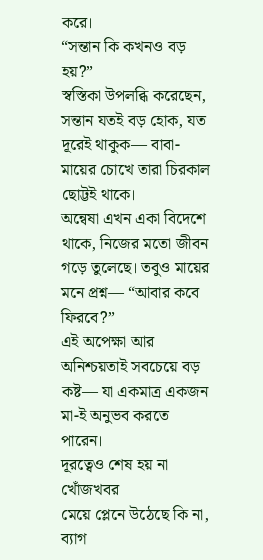করে।
“সন্তান কি কখনও বড় হয়?”
স্বস্তিকা উপলব্ধি করেছেন, সন্তান যতই বড় হোক, যত দূরেই থাকুক— বাবা-মায়ের চোখে তারা চিরকাল ছোট্টই থাকে।
অন্বেষা এখন একা বিদেশে থাকে, নিজের মতো জীবন গড়ে তুলেছে। তবুও মায়ের মনে প্রশ্ন— “আবার কবে ফিরবে?”
এই অপেক্ষা আর অনিশ্চয়তাই সবচেয়ে বড় কষ্ট— যা একমাত্র একজন মা-ই অনুভব করতে পারেন।
দূরত্বেও শেষ হয় না খোঁজখবর
মেয়ে প্লেনে উঠেছে কি না, ব্যাগ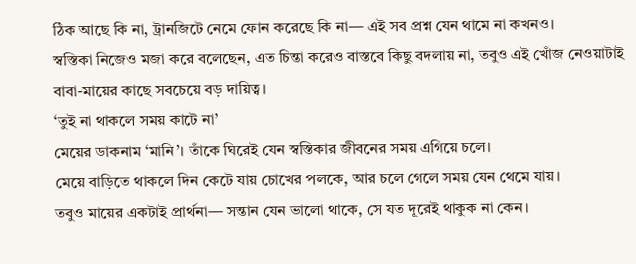ঠিক আছে কি না, ট্রানজিটে নেমে ফোন করেছে কি না— এই সব প্রশ্ন যেন থামে না কখনও।
স্বস্তিকা নিজেও মজা করে বলেছেন, এত চিন্তা করেও বাস্তবে কিছু বদলায় না, তবুও এই খোঁজ নেওয়াটাই বাবা-মায়ের কাছে সবচেয়ে বড় দায়িত্ব।
‘তুই না থাকলে সময় কাটে না’
মেয়ের ডাকনাম ‘মানি’। তাঁকে ঘিরেই যেন স্বস্তিকার জীবনের সময় এগিয়ে চলে।
মেয়ে বাড়িতে থাকলে দিন কেটে যায় চোখের পলকে, আর চলে গেলে সময় যেন থেমে যায়।
তবুও মায়ের একটাই প্রার্থনা— সন্তান যেন ভালো থাকে, সে যত দূরেই থাকুক না কেন।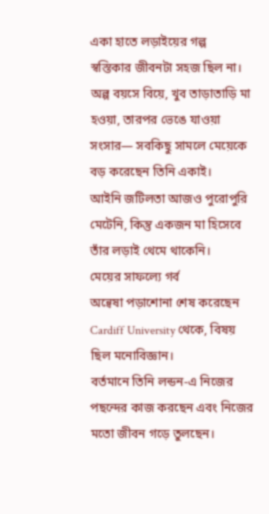একা হাতে লড়াইয়ের গল্প
স্বস্তিকার জীবনটা সহজ ছিল না। অল্প বয়সে বিয়ে, খুব তাড়াতাড়ি মা হওয়া, তারপর ভেঙে যাওয়া সংসার— সবকিছু সামলে মেয়েকে বড় করেছেন তিনি একাই।
আইনি জটিলতা আজও পুরোপুরি মেটেনি, কিন্তু একজন মা হিসেবে তাঁর লড়াই থেমে থাকেনি।
মেয়ের সাফল্যে গর্ব
অন্বেষা পড়াশোনা শেষ করেছেন Cardiff University থেকে, বিষয় ছিল মনোবিজ্ঞান।
বর্তমানে তিনি লন্ডন-এ নিজের পছন্দের কাজ করছেন এবং নিজের মতো জীবন গড়ে তুলছেন।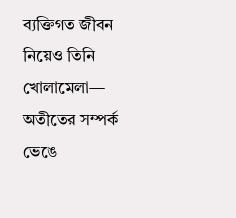ব্যক্তিগত জীবন নিয়েও তিনি খোলামেলা— অতীতের সম্পর্ক ভেঙে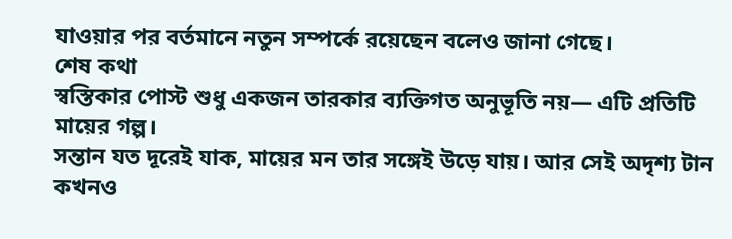যাওয়ার পর বর্তমানে নতুন সম্পর্কে রয়েছেন বলেও জানা গেছে।
শেষ কথা
স্বস্তিকার পোস্ট শুধু একজন তারকার ব্যক্তিগত অনুভূতি নয়— এটি প্রতিটি মায়ের গল্প।
সন্তান যত দূরেই যাক, মায়ের মন তার সঙ্গেই উড়ে যায়। আর সেই অদৃশ্য টান কখনও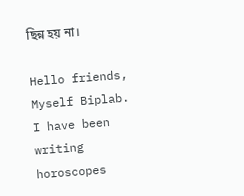ছিন্ন হয় না।

Hello friends, Myself Biplab. I have been writing horoscopes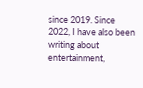since 2019. Since 2022, I have also been writing about entertainment,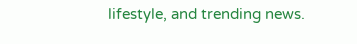lifestyle, and trending news.